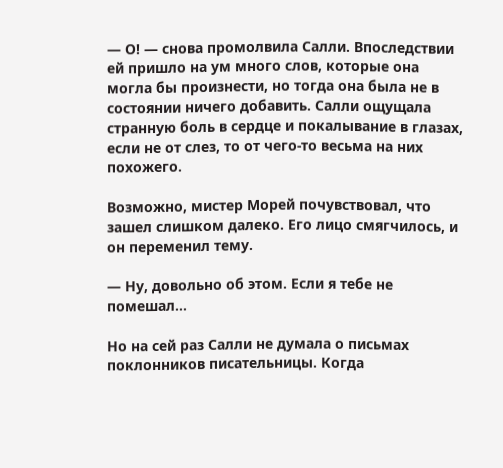— О! — снова промолвила Салли. Впоследствии ей пришло на ум много слов, которые она могла бы произнести, но тогда она была не в состоянии ничего добавить. Салли ощущала странную боль в сердце и покалывание в глазах, если не от слез, то от чего-то весьма на них похожего.

Возможно, мистер Морей почувствовал, что зашел слишком далеко. Его лицо смягчилось, и он переменил тему.

— Ну, довольно об этом. Если я тебе не помешал…

Но на сей раз Салли не думала о письмах поклонников писательницы. Когда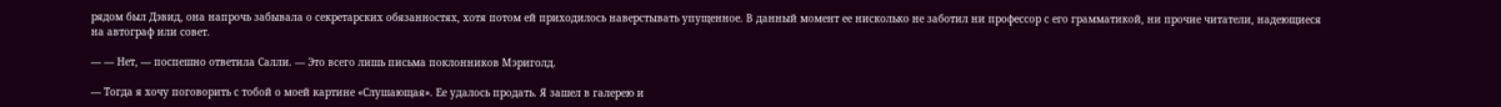рядом был Дэвид, она напрочь забывала о секретарских обязанностях, хотя потом ей приходилось наверстывать упущенное. В данный момент ее нисколько не заботил ни профессор с его грамматикой, ни прочие читатели, надеющиеся на автограф или совет.

— — Нет, — поспешно ответила Салли. — Это всего лишь письма поклонников Мэриголд.

— Тогда я хочу поговорить с тобой о моей картине «Слушающая». Ее удалось продать. Я зашел в галерею и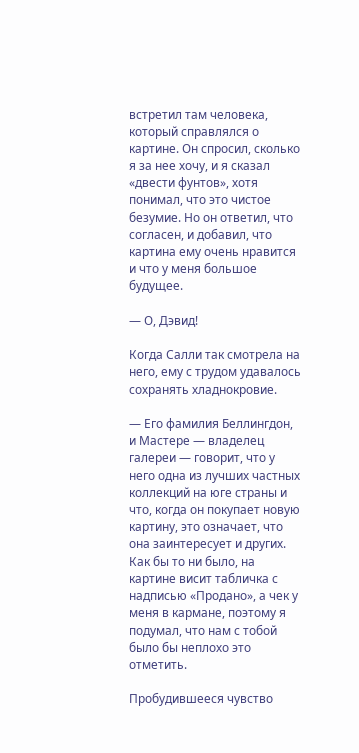встретил там человека, который справлялся о картине. Он спросил, сколько я за нее хочу, и я сказал «двести фунтов», хотя понимал, что это чистое безумие. Но он ответил, что согласен, и добавил, что картина ему очень нравится и что у меня большое будущее.

— О, Дэвид!

Когда Салли так смотрела на него, ему с трудом удавалось сохранять хладнокровие.

— Его фамилия Беллингдон, и Мастере — владелец галереи — говорит, что у него одна из лучших частных коллекций на юге страны и что, когда он покупает новую картину, это означает, что она заинтересует и других. Как бы то ни было, на картине висит табличка с надписью «Продано», а чек у меня в кармане, поэтому я подумал, что нам с тобой было бы неплохо это отметить.

Пробудившееся чувство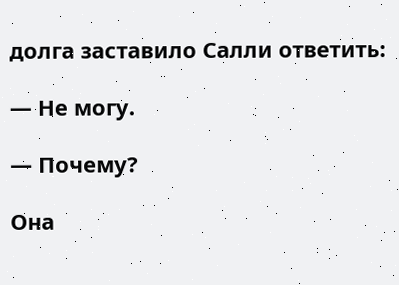долга заставило Салли ответить:

— Не могу.

— Почему?

Она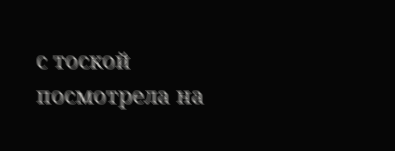с тоской посмотрела на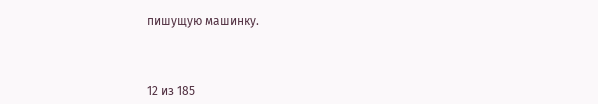пишущую машинку.



12 из 185